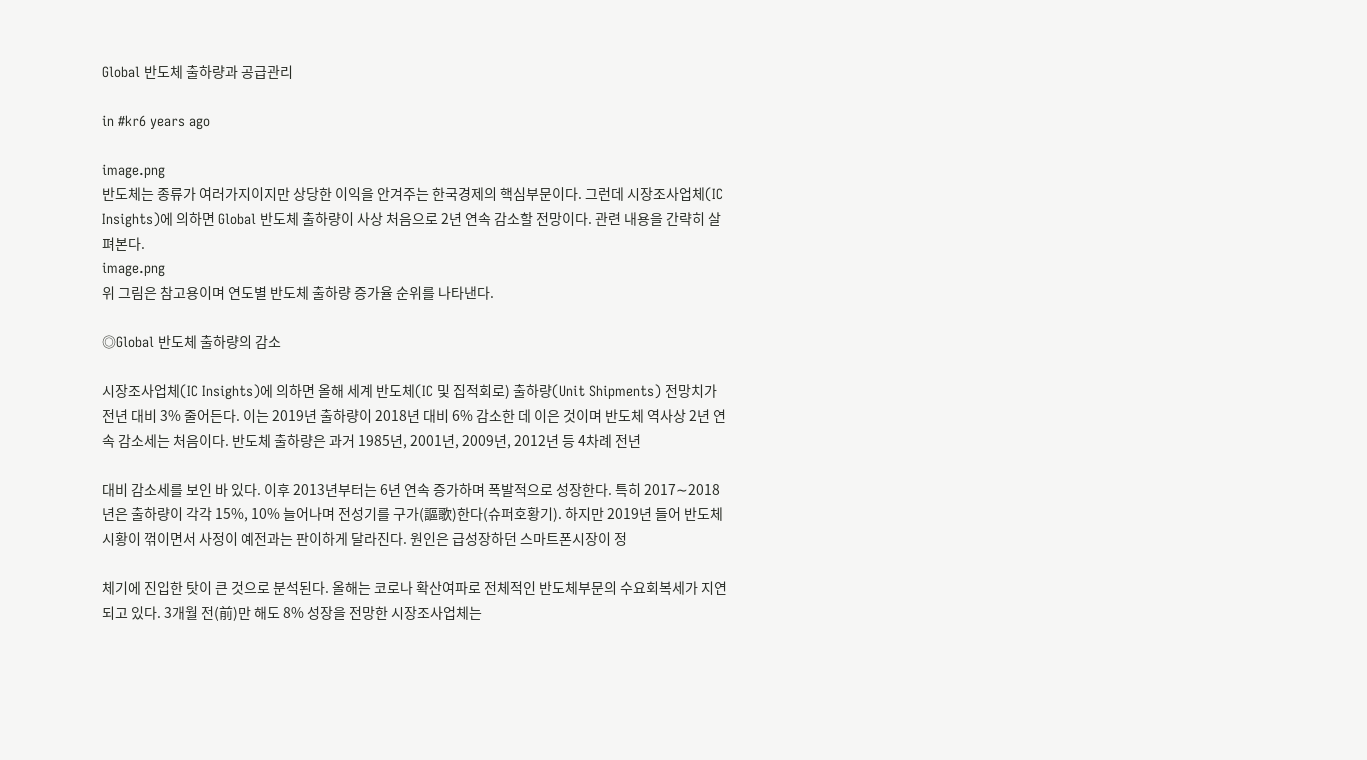Global 반도체 출하량과 공급관리

in #kr6 years ago

image.png
반도체는 종류가 여러가지이지만 상당한 이익을 안겨주는 한국경제의 핵심부문이다. 그런데 시장조사업체(IC Insights)에 의하면 Global 반도체 출하량이 사상 처음으로 2년 연속 감소할 전망이다. 관련 내용을 간략히 살펴본다.
image.png
위 그림은 참고용이며 연도별 반도체 출하량 증가율 순위를 나타낸다.

◎Global 반도체 출하량의 감소

시장조사업체(IC Insights)에 의하면 올해 세계 반도체(IC 및 집적회로) 출하량(Unit Shipments) 전망치가 전년 대비 3% 줄어든다. 이는 2019년 출하량이 2018년 대비 6% 감소한 데 이은 것이며 반도체 역사상 2년 연속 감소세는 처음이다. 반도체 출하량은 과거 1985년, 2001년, 2009년, 2012년 등 4차례 전년

대비 감소세를 보인 바 있다. 이후 2013년부터는 6년 연속 증가하며 폭발적으로 성장한다. 특히 2017∼2018년은 출하량이 각각 15%, 10% 늘어나며 전성기를 구가(謳歌)한다(슈퍼호황기). 하지만 2019년 들어 반도체 시황이 꺾이면서 사정이 예전과는 판이하게 달라진다. 원인은 급성장하던 스마트폰시장이 정

체기에 진입한 탓이 큰 것으로 분석된다. 올해는 코로나 확산여파로 전체적인 반도체부문의 수요회복세가 지연되고 있다. 3개월 전(前)만 해도 8% 성장을 전망한 시장조사업체는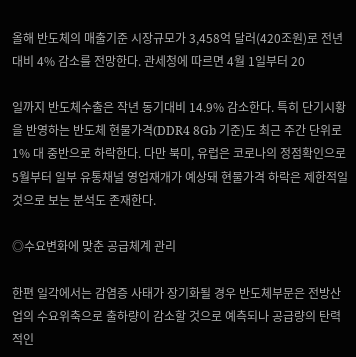올해 반도체의 매출기준 시장규모가 3,458억 달러(420조원)로 전년대비 4% 감소를 전망한다. 관세청에 따르면 4월 1일부터 20

일까지 반도체수출은 작년 동기대비 14.9% 감소한다. 특히 단기시황을 반영하는 반도체 현물가격(DDR4 8Gb 기준)도 최근 주간 단위로 1% 대 중반으로 하락한다. 다만 북미, 유럽은 코로나의 정점확인으로 5월부터 일부 유통채널 영업재개가 예상돼 현물가격 하락은 제한적일 것으로 보는 분석도 존재한다.

◎수요변화에 맞춘 공급체계 관리

한편 일각에서는 감염증 사태가 장기화될 경우 반도체부문은 전방산업의 수요위축으로 출하량이 감소할 것으로 예측되나 공급량의 탄력적인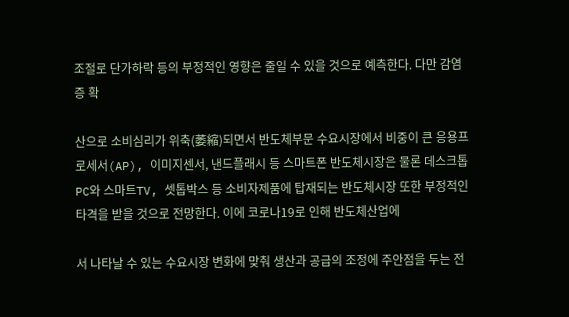조절로 단가하락 등의 부정적인 영향은 줄일 수 있을 것으로 예측한다. 다만 감염증 확

산으로 소비심리가 위축(萎縮)되면서 반도체부문 수요시장에서 비중이 큰 응용프로세서(AP), 이미지센서, 낸드플래시 등 스마트폰 반도체시장은 물론 데스크톱 PC와 스마트TV, 셋톱박스 등 소비자제품에 탑재되는 반도체시장 또한 부정적인 타격을 받을 것으로 전망한다. 이에 코로나19로 인해 반도체산업에

서 나타날 수 있는 수요시장 변화에 맞춰 생산과 공급의 조정에 주안점을 두는 전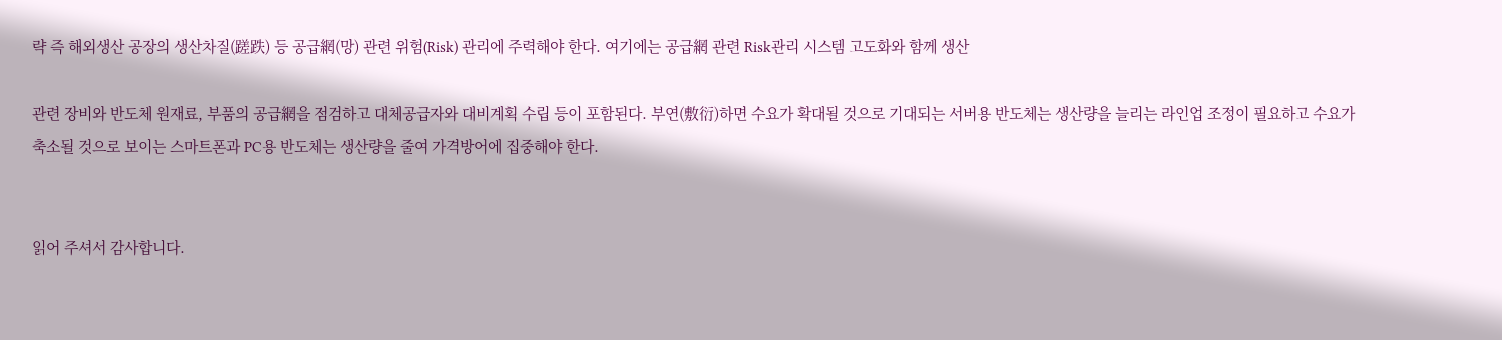략 즉 해외생산 공장의 생산차질(蹉跌) 등 공급網(망) 관련 위험(Risk) 관리에 주력해야 한다. 여기에는 공급網 관련 Risk관리 시스템 고도화와 함께 생산

관련 장비와 반도체 원재료, 부품의 공급網을 점검하고 대체공급자와 대비계획 수립 등이 포함된다. 부연(敷衍)하면 수요가 확대될 것으로 기대되는 서버용 반도체는 생산량을 늘리는 라인업 조정이 필요하고 수요가 축소될 것으로 보이는 스마트폰과 PC용 반도체는 생산량을 줄여 가격방어에 집중해야 한다.


읽어 주셔서 감사합니다.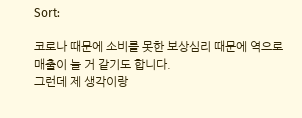Sort:

코로나 때문에 소비를 못한 보상심리 때문에 역으로 매출이 늘 거 같기도 합니다.
그런데 제 생각이랑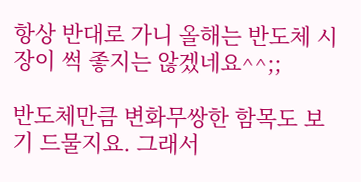항상 반대로 가니 올해는 반도체 시장이 썩 좋지는 않겠네요^^;;

반도체만큼 변화무쌍한 함목도 보기 드물지요. 그래서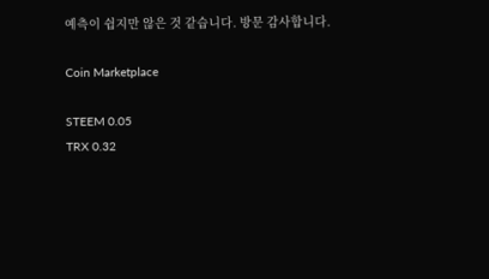예측이 쉽지만 않은 것 같습니다. 방문 감사합니다.

Coin Marketplace

STEEM 0.05
TRX 0.32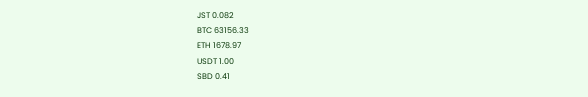JST 0.082
BTC 63156.33
ETH 1678.97
USDT 1.00
SBD 0.41